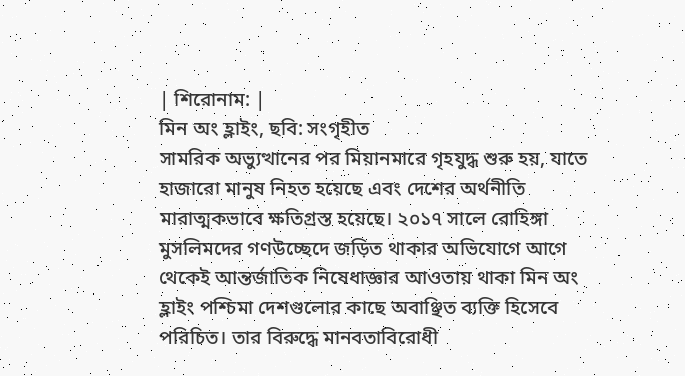| শিরোনাম: |
মিন অং হ্লাইং, ছবি: সংগৃহীত
সামরিক অভ্যুত্থানের পর মিয়ানমারে গৃহযুদ্ধ শুরু হয়, যাতে হাজারো মানুষ নিহত হয়েছে এবং দেশের অর্থনীতি মারাত্মকভাবে ক্ষতিগ্রস্ত হয়েছে। ২০১৭ সালে রোহিঙ্গা মুসলিমদের গণউচ্ছেদে জড়িত থাকার অভিযোগে আগে থেকেই আন্তর্জাতিক নিষেধাজ্ঞার আওতায় থাকা মিন অং হ্লাইং পশ্চিমা দেশগুলোর কাছে অবাঞ্ছিত ব্যক্তি হিসেবে পরিচিত। তার বিরুদ্ধে মানবতাবিরোধী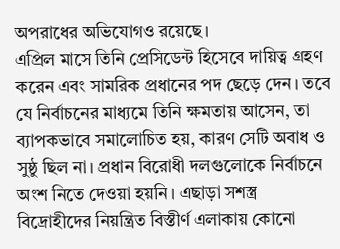অপরাধের অভিযোগও রয়েছে।
এপ্রিল মাসে তিনি প্রেসিডেন্ট হিসেবে দায়িত্ব গ্রহণ করেন এবং সামরিক প্রধানের পদ ছেড়ে দেন। তবে যে নির্বাচনের মাধ্যমে তিনি ক্ষমতায় আসেন, তা ব্যাপকভাবে সমালোচিত হয়, কারণ সেটি অবাধ ও সুষ্ঠু ছিল না। প্রধান বিরোধী দলগুলোকে নির্বাচনে অংশ নিতে দেওয়া হয়নি। এছাড়া সশস্ত্র বিদ্রোহীদের নিয়ন্ত্রিত বিস্তীর্ণ এলাকায় কোনো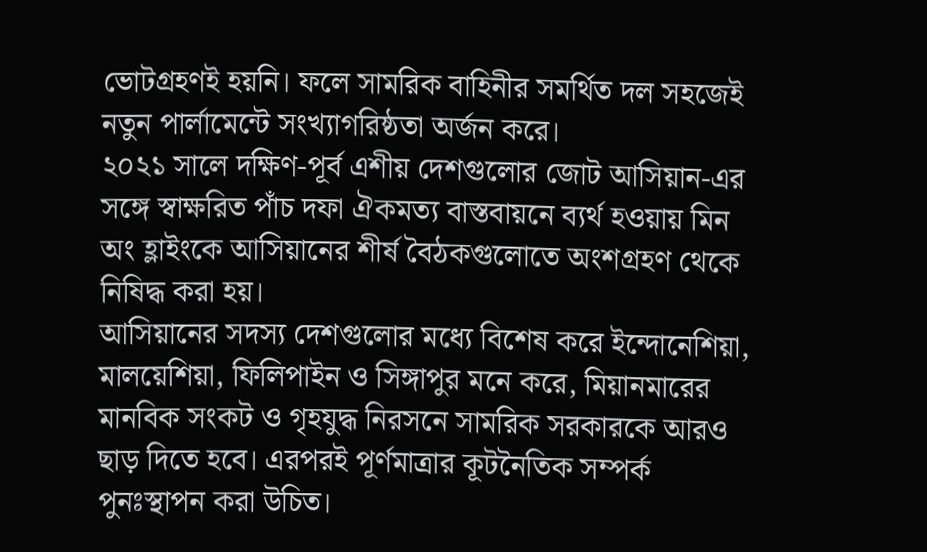ভোটগ্রহণই হয়নি। ফলে সামরিক বাহিনীর সমর্থিত দল সহজেই নতুন পার্লামেন্টে সংখ্যাগরিষ্ঠতা অর্জন করে।
২০২১ সালে দক্ষিণ-পূর্ব এশীয় দেশগুলোর জোট আসিয়ান-এর সঙ্গে স্বাক্ষরিত পাঁচ দফা ঐকমত্য বাস্তবায়নে ব্যর্থ হওয়ায় মিন অং হ্লাইংকে আসিয়ানের শীর্ষ বৈঠকগুলোতে অংশগ্রহণ থেকে নিষিদ্ধ করা হয়।
আসিয়ানের সদস্য দেশগুলোর মধ্যে বিশেষ করে ইন্দোনেশিয়া, মালয়েশিয়া, ফিলিপাইন ও সিঙ্গাপুর মনে করে, মিয়ানমারের মানবিক সংকট ও গৃহযুদ্ধ নিরসনে সামরিক সরকারকে আরও ছাড় দিতে হবে। এরপরই পূর্ণমাত্রার কূটনৈতিক সম্পর্ক পুনঃস্থাপন করা উচিত।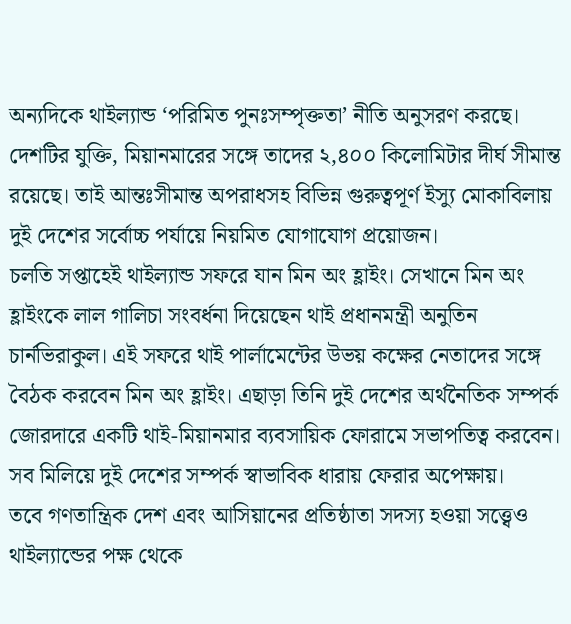অন্যদিকে থাইল্যান্ড ‘পরিমিত পুনঃসম্পৃক্ততা’ নীতি অনুসরণ করছে। দেশটির যুক্তি, মিয়ানমারের সঙ্গে তাদের ২,৪০০ কিলোমিটার দীর্ঘ সীমান্ত রয়েছে। তাই আন্তঃসীমান্ত অপরাধসহ বিভিন্ন গুরুত্বপূর্ণ ইস্যু মোকাবিলায় দুই দেশের সর্বোচ্চ পর্যায়ে নিয়মিত যোগাযোগ প্রয়োজন।
চলতি সপ্তাহেই থাইল্যান্ড সফরে যান মিন অং হ্লাইং। সেখানে মিন অং হ্লাইংকে লাল গালিচা সংবর্ধনা দিয়েছেন থাই প্রধানমন্ত্রী অনুতিন চার্নভিরাকুল। এই সফরে থাই পার্লামেন্টের উভয় কক্ষের নেতাদের সঙ্গে বৈঠক করবেন মিন অং হ্লাইং। এছাড়া তিনি দুই দেশের অর্থনৈতিক সম্পর্ক জোরদারে একটি থাই-মিয়ানমার ব্যবসায়িক ফোরামে সভাপতিত্ব করবেন। সব মিলিয়ে দুই দেশের সম্পর্ক স্বাভাবিক ধারায় ফেরার অপেক্ষায়।
তবে গণতান্ত্রিক দেশ এবং আসিয়ানের প্রতিষ্ঠাতা সদস্য হওয়া সত্ত্বেও থাইল্যান্ডের পক্ষ থেকে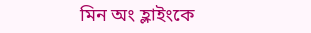মিন অং হ্লাইংকে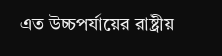এত উচ্চপর্যায়ের রাষ্ট্রীয়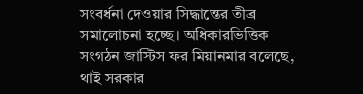সংবর্ধনা দেওয়ার সিদ্ধান্তের তীব্র সমালোচনা হচ্ছে। অধিকারভিত্তিক সংগঠন জাস্টিস ফর মিয়ানমার বলেছে, থাই সরকার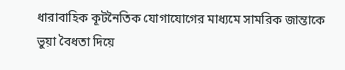ধারাবাহিক কূটনৈতিক যোগাযোগের মাধ্যমে সামরিক জান্তাকে ভুয়া বৈধতা দিয়ে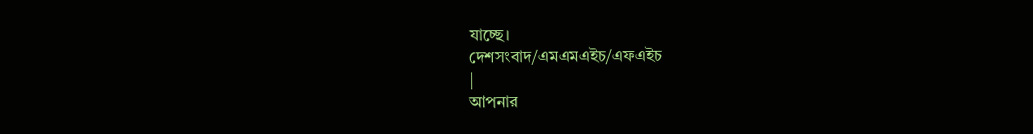যাচ্ছে।
দেশসংবাদ/এমএমএইচ/এফএইচ
|
আপনার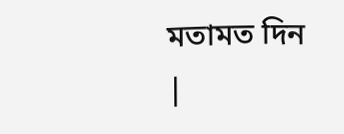মতামত দিন
|